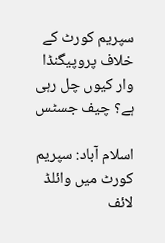سپریم کورٹ کے خلاف پروپیگنڈا وار کیوں چل رہی ہے؟ چیف جسٹس

اسلام آباد: سپریم کورٹ میں وائلڈ لائف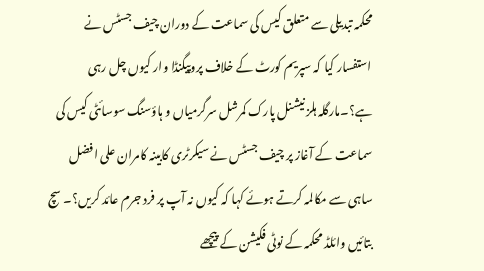محکمہ تبدیلی سے متعلق کیس کی سماعت کے دوران چیف جسٹس نے استفسار کیا کہ سپریم کورٹ کے خلاف پروپیگنڈا وار کیوں چل رہی ہے؟۔مارگلہ ہلز نیشنل پارک کمرشل سرگرمیاں و ہاؤسنگ سوسائٹی کیس کی سماعت کے آغاز پر چیف جسٹس نے سیکرٹری کابینہ کامران علی افضل ساہی سے مکالمہ کرتے ہوئے کہا کہ کیوں نہ آپ پر فرد جرم عائد کریں؟۔ سچ بتائیں وائلڈ محکمہ کے نوٹی فکیشن کے پیچھے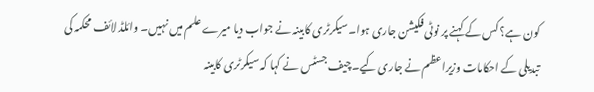کون ہے؟ کس کے کہنے پر نوٹی فکیشن جاری ہوا۔سیکرٹری کابینہ نے جواب دیا میرے علم میں نہیں۔ وائلڈ لائف محکمہ کی تبدیلی کے احکامات وزیراعظم نے جاری کیے۔چیف جسٹس نے کہا کہ سیکرٹری کابینہ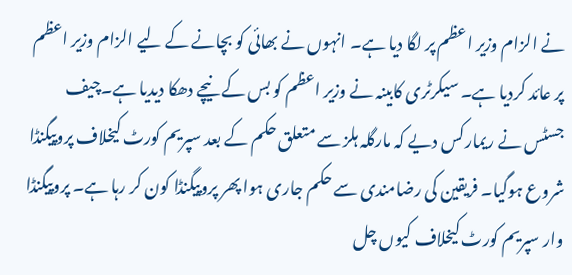نے الزام وزیر اعظم پر لگا دیا ہے۔ انہوں نے بھائی کو بچانے کے لیے الزام وزیر اعظم پر عائد کردیا ہے۔ سیکرٹری کابینہ نے وزیر اعظم کو بس کے نیچے دھکا دیدیا ہے۔چیف جسٹس نے ریمارکس دیے کہ مارگلہ ہلز سے متعلق حکم کے بعد سپریم کورٹ کیخلاف پروپیگنڈا شروع ہوگیا۔ فریقین کی رضامندی سے حکم جاری ہوا پھر پروپیگنڈا کون کر رہا ہے۔ پروپیگنڈا وار سپریم کورٹ کیخلاف کیوں چل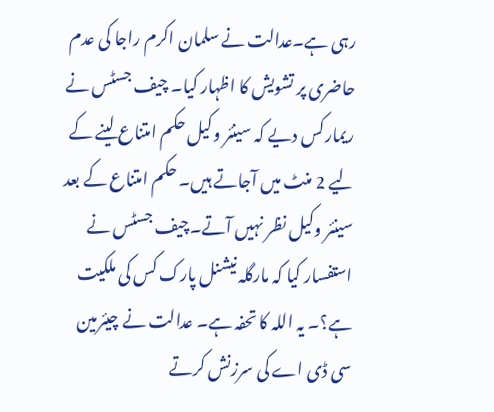رہی ہے۔عدالت نے سلمان اکرم راجا کی عدم حاضری پر تشویش کا اظہار کیا۔ چیف جسٹس نے ریمارکس دیے کہ سینئر وکیل حکم امتناع لینے کے لیے 2 منٹ میں آجاتے ہیں۔ حکم امتناع کے بعد سینئر وکیل نظر نہیں آتے۔چیف جسٹس نے استفسار کیا کہ مارگلہ نیشنل پارک کس کی ملکیت ہے؟۔ یہ اللہ کا تحفہ ہے۔ عدالت نے چیئرمین سی ڈی اے کی سرزنش کرتے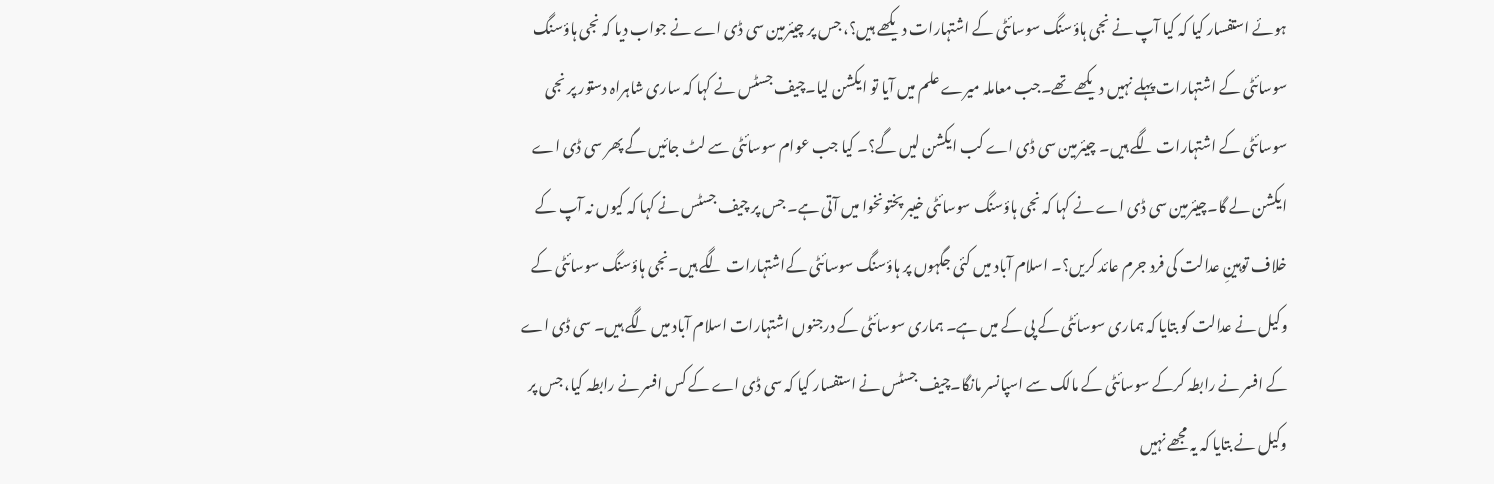ہوئے استفسار کیا کہ کیا آپ نے نجی ہاؤسنگ سوسائٹی کے اشتہارات دیکھے ہیں؟، جس پر چیئرمین سی ڈی اے نے جواب دیا کہ نجی ہاؤسنگ سوسائٹی کے اشتہارات پہلے نہیں دیکھے تھے۔جب معاملہ میرے علم میں آیا تو ایکشن لیا۔چیف جسٹس نے کہا کہ ساری شاہراہ دستور پر نجی سوسائٹی کے اشتہارات لگے ہیں۔ چیئرمین سی ڈی اے کب ایکشن لیں گے؟۔ کیا جب عوام سوسائٹی سے لٹ جائیں گے پھر سی ڈی اے ایکشن لے گا۔چیئرمین سی ڈی اے نے کہا کہ نجی ہاؤسنگ سوسائٹی خیبر پختونخوا میں آتی ہے۔ جس پر چیف جسٹس نے کہا کہ کیوں نہ آپ کے خلاف توہینِ عدالت کی فرد جرم عائد کریں؟۔ اسلام آباد میں کئی جگہوں پر ہاؤسنگ سوسائٹی کےاشتہارات لگے ہیں۔نجی ہاؤسنگ سوسائٹی کے وکیل نے عدالت کو بتایا کہ ہماری سوسائٹی کے پی کے میں ہے۔ ہماری سوسائٹی کے درجنوں اشتہارات اسلام آباد میں لگے ہیں۔ سی ڈی اے کے افسر نے رابطہ کرکے سوسائٹی کے مالک سے اسپانسر مانگا۔چیف جسٹس نے استفسار کیا کہ سی ڈی اے کے کس افسر نے رابطہ کیا، جس پر وکیل نے بتایا کہ یہ مجھے نہیں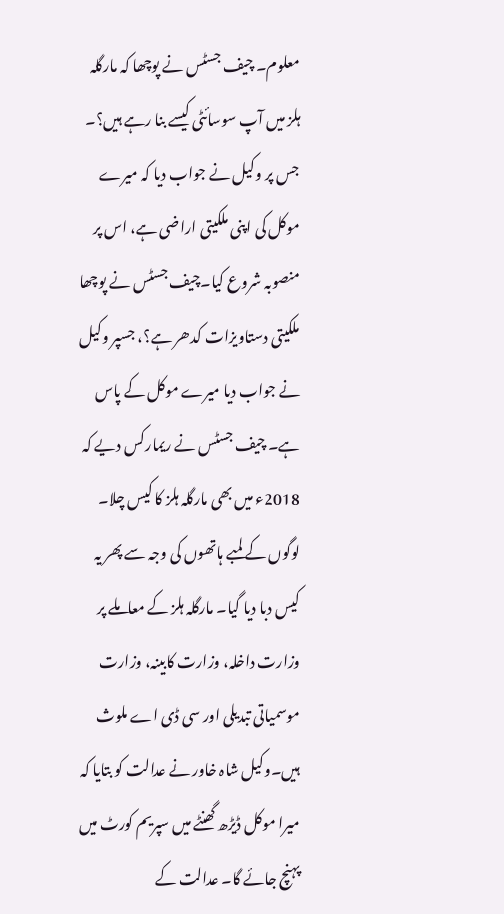معلوم۔ چیف جسٹس نے پوچھا کہ مارگلہ ہلز میں آپ سوسائٹی کیسے بنا رہے ہیں؟۔ جس پر وکیل نے جواب دیا کہ میرے موکل کی اپنی ملکیتی اراضی ہے، اس پر منصوبہ شروع کیا۔چیف جسٹس نے پوچھا ملکیتی دستاویزات کدھر ہے؟، جسپر وکیل نے جواب دیا میرے موکل کے پاس ہے۔ چیف جسٹس نے ریمارکس دیے کہ 2018ء میں بھی مارگلہ ہلز کا کیس چلا۔ لوگوں کے لمبے ہاتھوں کی وجہ سے پھر یہ کیس دبا دیا گیا۔ مارگلہ ہلز کے معاملے پر وزارت داخلہ، وزارت کابینہ، وزارت موسمیاتی تبدیلی اور سی ڈی اے ملوث ہیں۔وکیل شاہ خاور نے عدالت کو بتایا کہ میرا موکل ڈیڑھ گھنٹے میں سپریم کورٹ میں پہنچ جائے گا۔ عدالت کے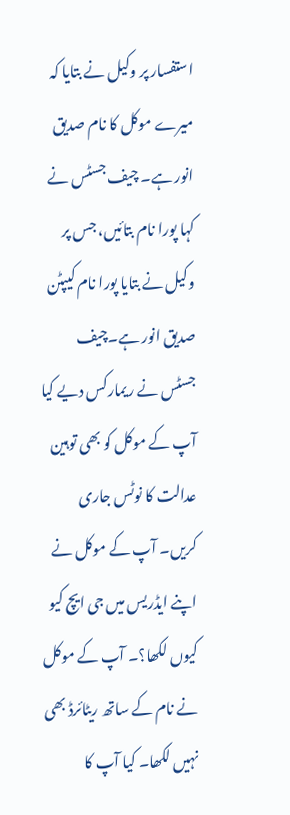استفسار پر وکیل نے بتایا کہ میرے موکل کا نام صدیق انور ہے۔ چیف جسٹس نے کہا پورا نام بتائیں، جس پر وکیل نے بتایا پورا نام کیپٹن صدیق انور ہے۔چیف جسٹس نے ریمارکس دیے کیا آپ کے موکل کو بھی توہین عدالت کا نوٹس جاری کریں۔ آپ کے موکل نے اپنے ایڈریس میں جی ایچ کیو کیوں لکھا؟۔ آپ کے موکل نے نام کے ساتھ ریٹائرڈ بھی نہیں لکھا۔ کیا آپ کا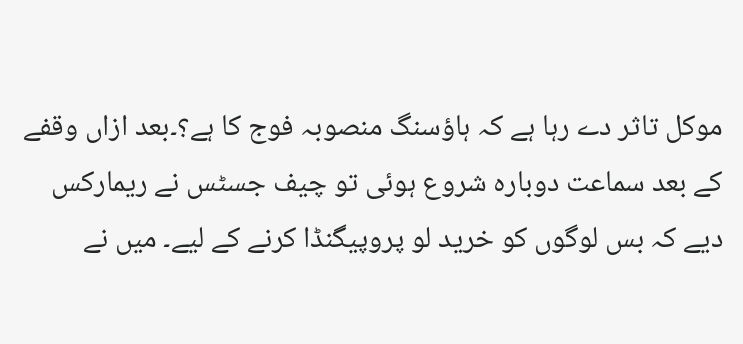موکل تاثر دے رہا ہے کہ ہاؤسنگ منصوبہ فوج کا ہے؟۔بعد ازاں وقفے کے بعد سماعت دوبارہ شروع ہوئی تو چیف جسٹس نے ریمارکس دیے کہ بس لوگوں کو خرید لو پروپیگنڈا کرنے کے لیے۔ میں نے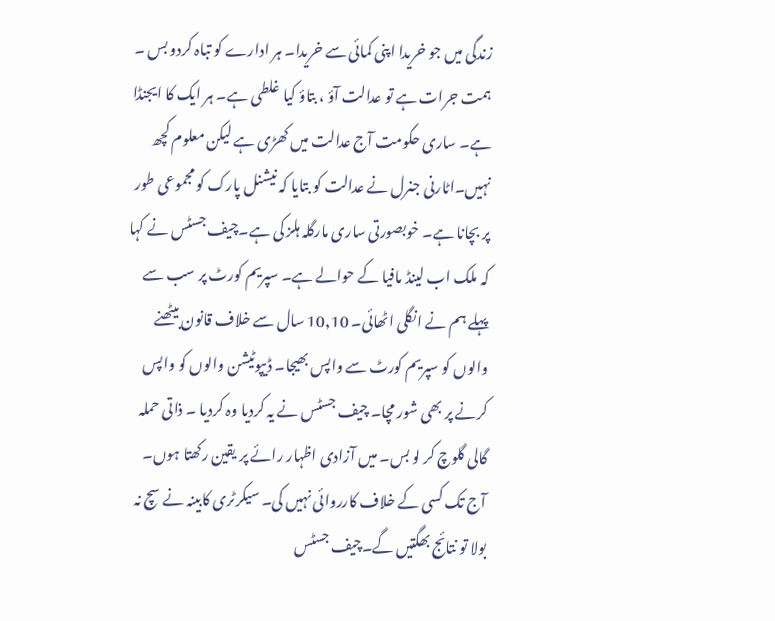زندگی میں جو خریدا اپنی کمائی سے خریدا۔ ہر ادارے کو تباہ کردو بس ۔ ہمت جرات ہے تو عدالت آؤ ، بتاؤ کیا غلطی ہے۔ ہر ایک کا ایجنڈا ہے۔ ساری حکومت آج عدالت میں کھڑی ہے لیکن معلوم کچھ نہیں۔اٹارنی جنرل نے عدالت کو بتایا کہ نیشنل پارک کو مجموعی طور پر بچانا ہے۔ خوبصورتی ساری مارگلہ ہلز کی ہے۔چیف جسٹس نے کہا کہ ملک اب لینڈ مافیا کے حوالے ہے۔ سپریم کورٹ پر سب سے پہلے ہم نے انگلی اٹھائی۔ 10,10 سال سے خلاف قانون بیٹھنے والوں کو سپریم کورٹ سے واپس بھیجا۔ ڈیپوٹیشن والوں کو واپس کرنے پر بھی شور مچا۔ چیف جسٹس نے یہ کردیا وہ کردیا ۔ ذاتی حملہ گالی گلوچ کر لو بس۔ میں آزادی اظہار رائے پر یقین رکھتا ہوں۔ آج تک کسی کے خلاف کارروائی نہیں کی۔ سیکرٹری کابینہ نے سچ نہ بولا تو نتائج بھگتیں گے۔چیف جسٹس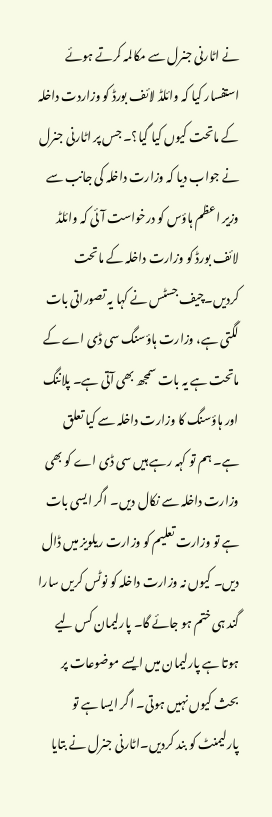نے اٹارنی جنرل سے مکالمہ کرتے ہوئے استفسار کیا کہ وائلڈ لائف بورڈ کو وزاردت داخلہ کے ماتحت کیوں کیا گیا؟۔ جس پر اٹارنی جنرل نے جواب دیا کہ وزارت داخلہ کی جانب سے وزیر اعظم ہاؤس کو درخواست آئی کہ وائلڈ لائف بورڈ کو وزارت داخلہ کے ماتحت کردیں۔چیف جسٹس نے کہا یہ تصوراتی بات لگتی ہے، وزارت ہاؤسنگ سی ڈی اے کے ماتحت ہے یہ بات سمجھ بھی آتی ہے۔ پلاننگ اور ہاؤسنگ کا وزارت داخلہ سے کیا تعلق ہے۔ ہم تو کہہ رہے ہیں سی ڈی اے کو بھی وزارت داخلہ سے نکال دیں۔ اگر ایسی بات ہے تو وزارت تعلیم کو وزارت ریلویز میں ڈال دیں۔ کیوں نہ وزارت داخلہ کو نوٹس کریں سارا گند ہی ختم ہو جائے گا۔ پارلیمان کس لیے ہوتا ہے پارلیمان میں ایسے موضوعات پر بحث کیوں نہیں ہوتی۔ اگر ایسا ہے تو پارلیمنٹ کو بند کردیں۔اٹارنی جنرل نے بتایا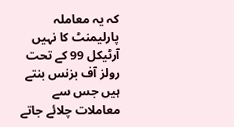کہ یہ معاملہ پارلیمنٹ کا نہیں آرٹیکل 99 کے تحت رولز آف بزنس بنتے ہیں جس سے معاملات چلائے جاتے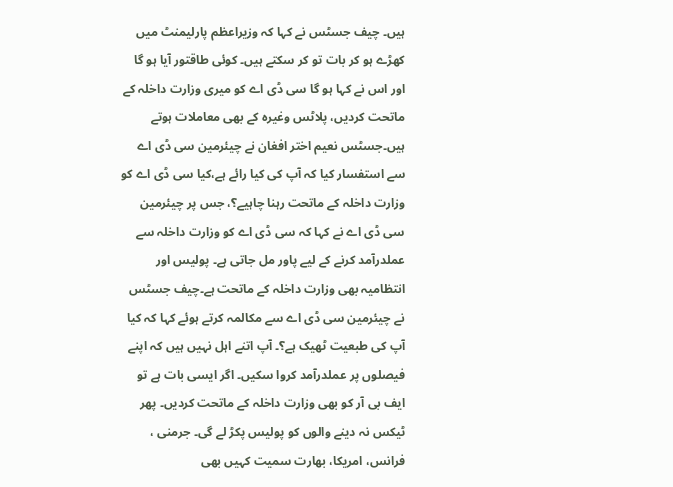ہیں۔ چیف جسٹس نے کہا کہ وزیراعظم پارلیمنٹ میں کھڑے ہو کر بات تو کر سکتے ہیں۔ کوئی طاقتور آیا ہو گا اور اس نے کہا ہو گا سی ڈی اے کو میری وزارت داخلہ کے ماتحت کردیں، پلاٹس وغیرہ کے بھی معاملات ہوتے ہیں۔جسٹس نعیم اختر افغان نے چیئرمین سی ڈی اے سے استفسار کیا کہ آپ کی کیا رائے ہے،کیا سی ڈی اے کو وزارت داخلہ کے ماتحت رہنا چاہیے؟، جس پر چیئرمین سی ڈی اے نے کہا کہ سی ڈی اے کو وزارت داخلہ سے عملدرآمد کرنے کے لیے پاور مل جاتی ہے۔ پولیس اور انتظامیہ بھی وزارت داخلہ کے ماتحت ہے۔چیف جسٹس نے چیئرمین سی ڈی اے سے مکالمہ کرتے ہوئے کہا کہ کیا آپ کی طبعیت ٹھیک ہے؟۔ آپ اتنے اہل نہیں ہیں کہ اپنے فیصلوں پر عملدرآمد کروا سکیں۔ اگر ایسی بات ہے تو ایف بی آر کو بھی وزارت داخلہ کے ماتحت کردیں۔ پھر ٹیکس نہ دینے والوں کو پولیس پکڑ لے گی۔ جرمنی ، فرانس، امریکا، بھارت سمیت کہیں بھی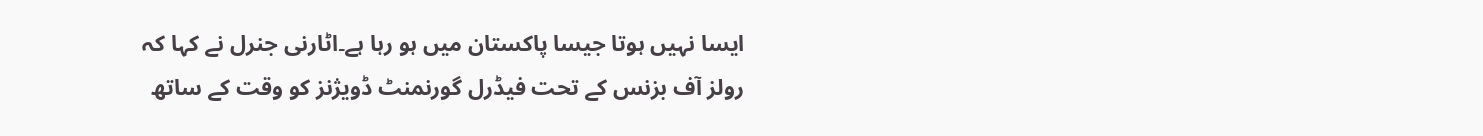ایسا نہیں ہوتا جیسا پاکستان میں ہو رہا ہے۔اٹارنی جنرل نے کہا کہ رولز آف بزنس کے تحت فیڈرل گورنمنٹ ڈویژنز کو وقت کے ساتھ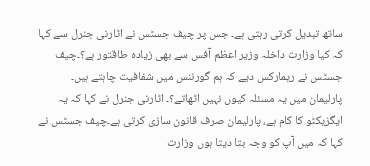ساتھ تبدیل کرتی رہتی ہے۔ جس پر چیف جسٹس نے اٹارنی جنرل سے کہا کہ کیا وزارت داخلہ وزیر اعظم آفس سے بھی زیادہ طاقتور ہے؟۔چیف جسٹس نے ریمارکس دیے کہ ہم گورننس میں شفافیت چاہتے ہیں۔ پارلیمان میں یہ مسئلہ کیوں نہیں اٹھاتے؟۔ اٹارنی جنرل نے کہا کہ یہ ایگزیکٹو کا کام ہے، پارلیمان صرف قانون سازی کرتی ہے۔چیف جسٹس نے کہا کہ میں آپ کو وجہ بتا دیتا ہوں وزارت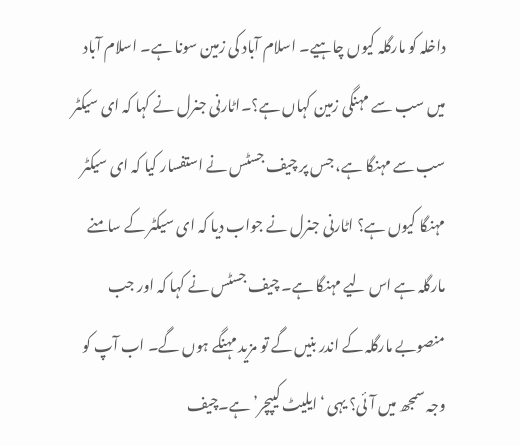داخلہ کو مارگلہ کیوں چاہیے۔ اسلام آباد کی زمین سونا ہے۔ اسلام آباد میں سب سے مہنگی زمین کہاں ہے؟۔اٹارنی جنرل نے کہا کہ ای سیکٹر سب سے مہنگا ہے، جس پر چیف جسٹس نے استفسار کیا کہ ای سیکٹر مہنگا کیوں ہے؟ اٹارنی جنرل نے جواب دیا کہ ای سیکٹر کے سامنے مارگلہ ہے اس لیے مہنگا ہے۔ چیف جسٹس نے کہا کہ اور جب منصوبے مارگلہ کے اندر بنیں گے تو مزید مہنگے ہوں گے۔ اب آپ کو وجہ سمجھ میں آئی؟ یہی ‘ایلیٹ کیپچر’ ہے۔چیف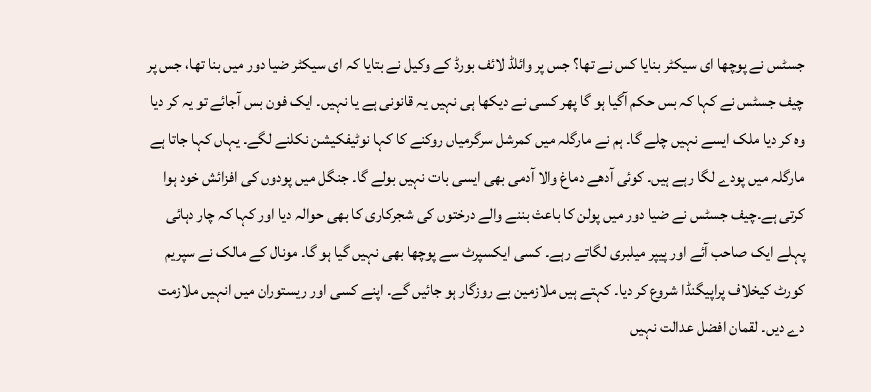جسٹس نے پوچھا ای سیکٹر بنایا کس نے تھا؟ جس پر وائلڈ لائف بورڈ کے وکیل نے بتایا کہ ای سیکٹر ضیا دور میں بنا تھا، جس پر چیف جسٹس نے کہا کہ بس حکم آگیا ہو گا پھر کسی نے دیکھا ہی نہیں یہ قانونی ہے یا نہیں۔ ایک فون بس آجائے تو یہ کر دیا وہ کر دیا ملک ایسے نہیں چلے گا۔ ہم نے مارگلہ میں کمرشل سرگرمیاں روکنے کا کہا نوٹیفکیشن نکلنے لگے۔ یہاں کہا جاتا ہے مارگلہ میں پودے لگا رہے ہیں۔ کوئی آدھے دماغ والا آدمی بھی ایسی بات نہیں بولے گا۔ جنگل میں پودوں کی افزائش خود ہوا کرتی ہے۔چیف جسٹس نے ضیا دور میں پولن کا باعث بننے والے درختوں کی شجرکاری کا بھی حوالہ دیا اور کہا کہ چار دہائی پہلے ایک صاحب آئے اور پیپر میلبری لگاتے رہے۔ کسی ایکسپرٹ سے پوچھا بھی نہیں گیا ہو گا۔ مونال کے مالک نے سپریم کورٹ کیخلاف پراپیگنڈا شروع کر دیا۔ کہتے ہیں ملازمین بے روزگار ہو جائیں گے۔ اپنے کسی اور ریستوران میں انہیں ملازمت دے دیں۔ لقمان افضل عدالت نہیں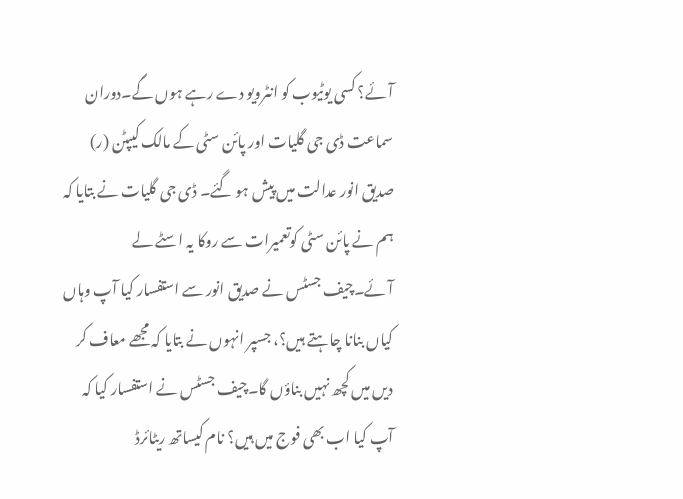آئے؟ کسی یوٹیوب کو انٹرویو دے رہے ہوں گے۔دوران سماعت ڈی جی گلیات اور پائن سٹی کے مالک کیپٹن (ر) صدیق انور عدالت میں پیش ہو گئے۔ ڈی جی گلیات نے بتایا کہ ہم نے پائن سٹی کوتعمیرات سے روکا یہ اسٹے لے آئے۔چیف جسٹس نے صدیق انور سے استفسار کیا آپ وہاں کیاں بنانا چاہتے ہیں؟، جسپر انہوں نے بتایا کہ مجھے معاف کر دیں میں کچھ نہیں بناؤں گا۔چیف جسٹس نے استفسار کیا کہ آپ کیا اب بھی فوج میں ہیں؟ نام کیساتھ ریٹائرڈ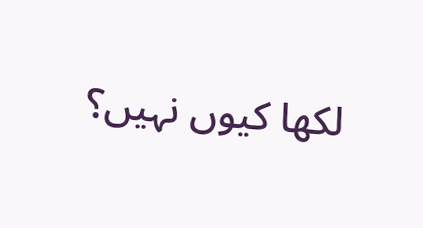لکھا کیوں نہیں؟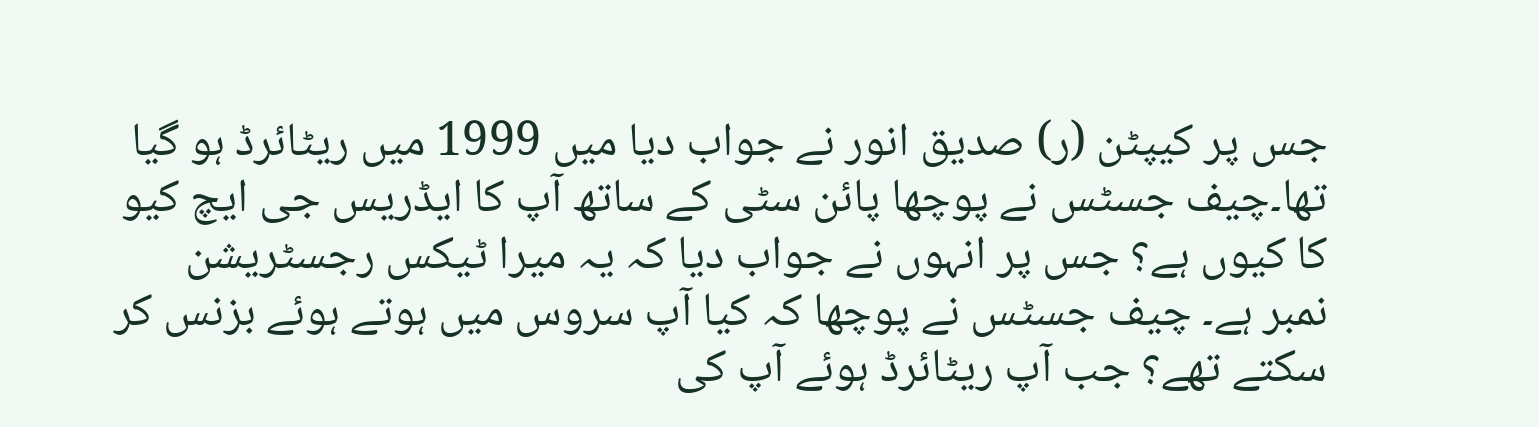جس پر کیپٹن (ر) صدیق انور نے جواب دیا میں 1999 میں ریٹائرڈ ہو گیا تھا۔چیف جسٹس نے پوچھا پائن سٹی کے ساتھ آپ کا ایڈریس جی ایچ کیو کا کیوں ہے؟ جس پر انہوں نے جواب دیا کہ یہ میرا ٹیکس رجسٹریشن نمبر ہے۔ چیف جسٹس نے پوچھا کہ کیا آپ سروس میں ہوتے ہوئے بزنس کر سکتے تھے؟ جب آپ ریٹائرڈ ہوئے آپ کی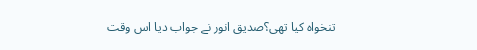تنخواہ کیا تھی؟صدیق انور نے جواب دیا اس وقت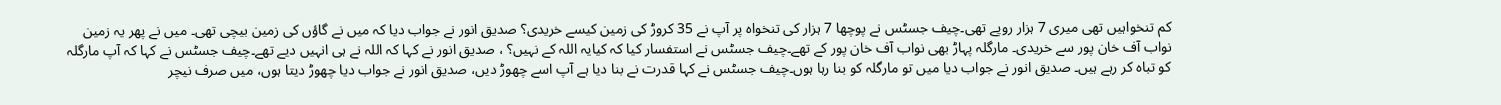کم تنخواہیں تھی میری 7 ہزار روپے تھی۔چیف جسٹس نے پوچھا 7 ہزار کی تنخواہ پر آپ نے 35 کروڑ کی زمین کیسے خریدی؟ صدیق انور نے جواب دیا کہ میں نے گاؤں کی زمین بیچی تھی۔ میں نے پھر یہ زمین نواب آف خان پور سے خریدی۔ مارگلہ پہاڑ بھی نواب آف خان پور کے تھے۔چیف جسٹس نے استفسار کیا کہ کیایہ اللہ کے نہیں؟ ، صدیق انور نے کہا کہ اللہ نے ہی انہیں دیے تھے۔چیف جسٹس نے کہا کہ آپ مارگلہ کو تباہ کر رہے ہیں۔ صدیق انور نے جواب دیا میں تو مارگلہ کو بنا رہا ہوں۔چیف جسٹس نے کہا قدرت نے بنا دیا ہے آپ اسے چھوڑ دیں، صدیق انور نے جواب دیا چھوڑ دیتا ہوں، میں صرف نیچر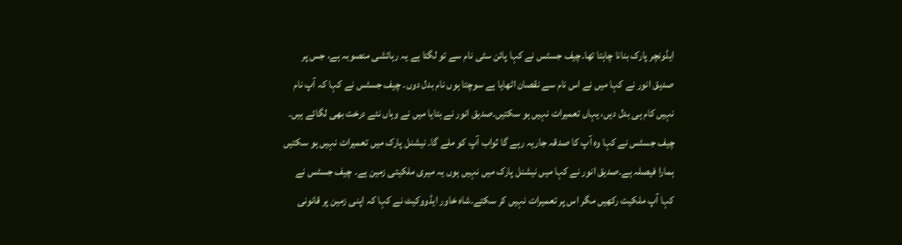ایڈونچر پارک بنانا چاہتا تھا۔چیف جسٹس نے کہا پائن سٹی نام سے تو لگتا ہے یہ رہائشی منصوبہ ہے، جس پر صدیق انور نے کہا میں نے اس نام سے نقصان اٹھایا ہے سوچتا ہوں نام بدل دوں۔ چیف جسٹس نے کہا کہ آپ نام نہیں کام ہی بدل دیں، یہاں تعمیرات نہیں ہو سکتیں۔صدیق انور نے بتایا میں نے وہاں نئے درخت بھی لگائے ہیں۔ چیف جسٹس نے کہا وہ آپ کا صدقہ جاریہ رہے گا ثواب آپ کو ملے گا۔ نیشنل پارک میں تعمیرات نہیں ہو سکتیں ہمارا فیصلہ ہے۔صدیق انور نے کہا میں نیشنل پارک میں نہیں ہوں یہ میری ملکیتی زمین ہے۔ چیف جسٹس نے کہا آپ ملکیت رکھیں مگر اس پر تعمیرات نہیں کر سکتے۔شاہ خاور ایڈووکیٹ نے کہا کہ اپنی زمین پر قانونی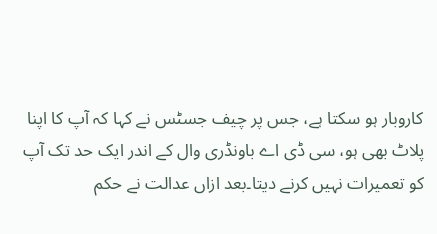کاروبار ہو سکتا ہے، جس پر چیف جسٹس نے کہا کہ آپ کا اپنا پلاٹ بھی ہو، سی ڈی اے باونڈری وال کے اندر ایک حد تک آپ کو تعمیرات نہیں کرنے دیتا۔بعد ازاں عدالت نے حکم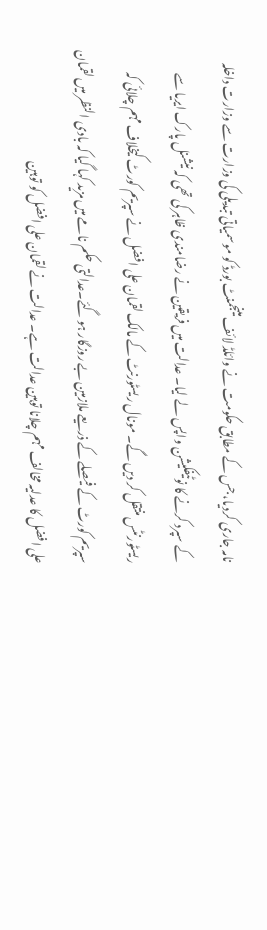نامہ جاری کردیا، جس کے مطابق حکومت نے وائلڈ لائف مینجمنٹ بورڈ کو موسمیاتی تبدیلی کی وزارت سے وزارت داخلہ کے سپرد کرنے کا نوٹیفکیشن واپس لے لیا۔ عدالت میں فریقین نے رضامندی ظاہر کی تھی کہ نیشنل پارک ایریا سے ریسٹورنٹس منتقل کر دیں گے۔ مونال ریسٹورنٹ کے مالک لقمان علی افضل نے سپریم کورٹ کیخلاف مہم چلائی کہ سپریم کورٹ کے فیصلے کے ذریعے ملازمین بے روزگار ہو گئے۔عدالتی حکم نامے میں مزید کہا گیا کہ بادی النظر میں لقمان علی افضل کا عدلیہ مخالف مہم چلانا توہین عدالت ہے۔ عدالت نے لقمان علی افضل کو توہین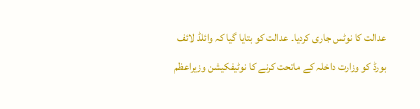عدالت کا نوٹس جاری کردیا۔ عدالت کو بتایا گیا کہ وائلڈ لائف بورڈ کو وزارت داخلہ کے ماتحت کرنے کا نوٹیفکیشن وزیراعظم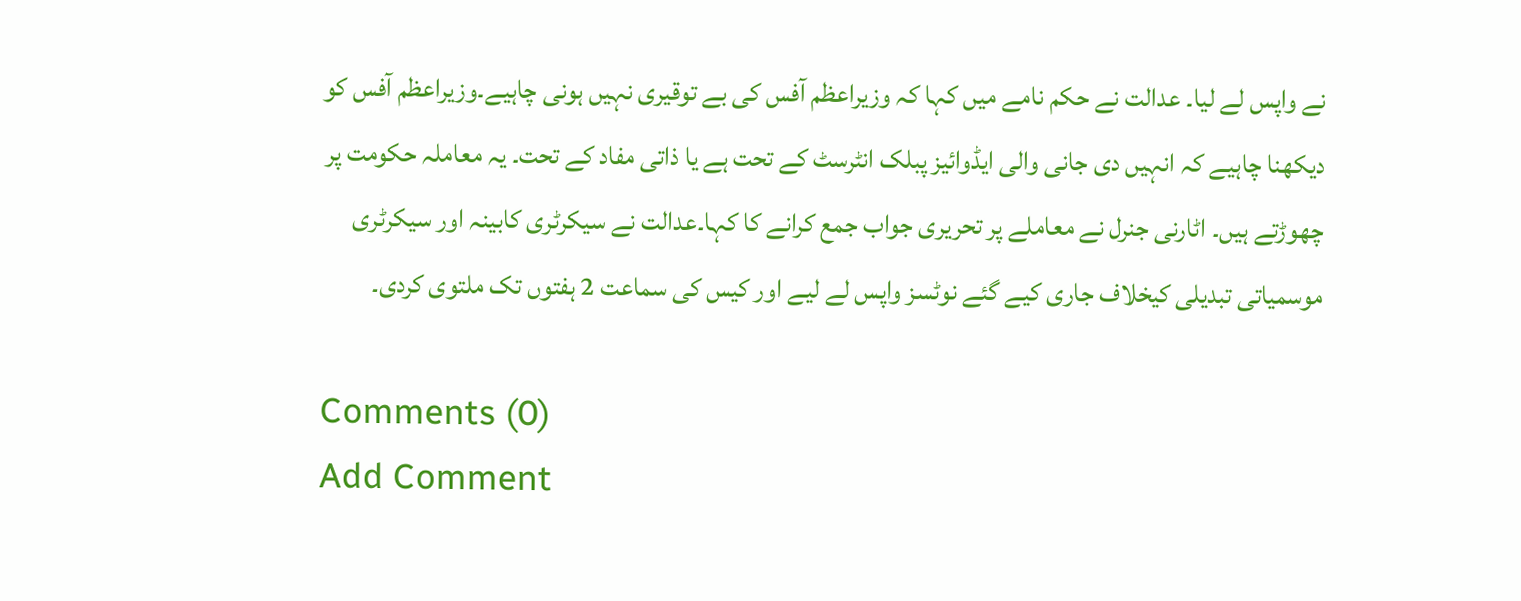نے واپس لے لیا۔ عدالت نے حکم نامے میں کہا کہ وزیراعظم آفس کی بے توقیری نہیں ہونی چاہیے۔وزیراعظم آفس کو دیکھنا چاہیے کہ انہیں دی جانی والی ایڈوائیز پبلک انٹرسٹ کے تحت ہے یا ذاتی مفاد کے تحت۔ یہ معاملہ حکومت پر چھوڑتے ہیں۔ اٹارنی جنرل نے معاملے پر تحریری جواب جمع کرانے کا کہا۔عدالت نے سیکرٹری کابینہ اور سیکرٹری موسمیاتی تبدیلی کیخلاف جاری کیے گئے نوٹسز واپس لے لیے اور کیس کی سماعت 2 ہفتوں تک ملتوی کردی۔

Comments (0)
Add Comment